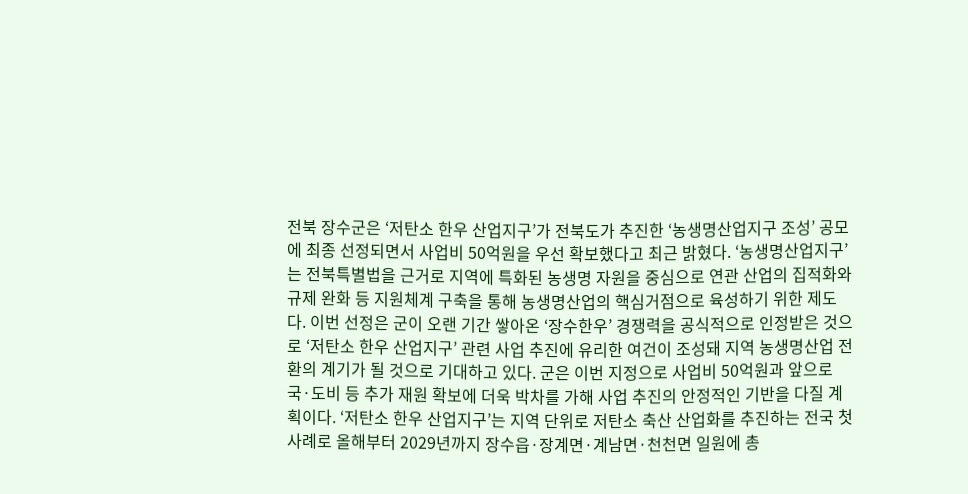전북 장수군은 ‘저탄소 한우 산업지구’가 전북도가 추진한 ‘농생명산업지구 조성’ 공모에 최종 선정되면서 사업비 50억원을 우선 확보했다고 최근 밝혔다. ‘농생명산업지구’는 전북특별법을 근거로 지역에 특화된 농생명 자원을 중심으로 연관 산업의 집적화와 규제 완화 등 지원체계 구축을 통해 농생명산업의 핵심거점으로 육성하기 위한 제도다. 이번 선정은 군이 오랜 기간 쌓아온 ‘장수한우’ 경쟁력을 공식적으로 인정받은 것으로 ‘저탄소 한우 산업지구’ 관련 사업 추진에 유리한 여건이 조성돼 지역 농생명산업 전환의 계기가 될 것으로 기대하고 있다. 군은 이번 지정으로 사업비 50억원과 앞으로 국·도비 등 추가 재원 확보에 더욱 박차를 가해 사업 추진의 안정적인 기반을 다질 계획이다. ‘저탄소 한우 산업지구’는 지역 단위로 저탄소 축산 산업화를 추진하는 전국 첫 사례로 올해부터 2029년까지 장수읍·장계면·계남면·천천면 일원에 총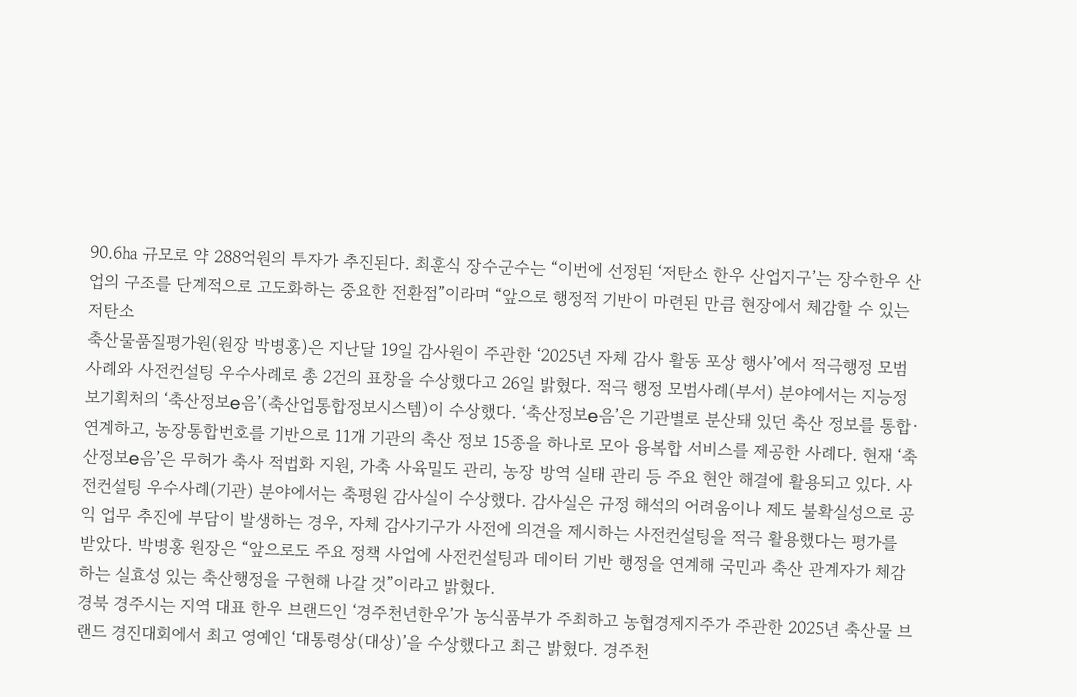90.6㏊ 규모로 약 288억원의 투자가 추진된다. 최훈식 장수군수는 “이번에 선정된 ‘저탄소 한우 산업지구’는 장수한우 산업의 구조를 단계적으로 고도화하는 중요한 전환점”이라며 “앞으로 행정적 기반이 마련된 만큼 현장에서 체감할 수 있는 저탄소
축산물품질평가원(원장 박병홍)은 지난달 19일 감사원이 주관한 ‘2025년 자체 감사 활동 포상 행사’에서 적극행정 모범사례와 사전컨설팅 우수사례로 총 2건의 표창을 수상했다고 26일 밝혔다. 적극 행정 모범사례(부서) 분야에서는 지능정보기획처의 ‘축산정보e음’(축산업통합정보시스템)이 수상했다. ‘축산정보e음’은 기관별로 분산돼 있던 축산 정보를 통합·연계하고, 농장통합번호를 기반으로 11개 기관의 축산 정보 15종을 하나로 모아 융복합 서비스를 제공한 사례다. 현재 ‘축산정보e음’은 무허가 축사 적법화 지원, 가축 사육밀도 관리, 농장 방역 실태 관리 등 주요 현안 해결에 활용되고 있다. 사전컨설팅 우수사례(기관) 분야에서는 축평원 감사실이 수상했다. 감사실은 규정 해석의 어려움이나 제도 불확실성으로 공익 업무 추진에 부담이 발생하는 경우, 자체 감사기구가 사전에 의견을 제시하는 사전컨설팅을 적극 활용했다는 평가를 받았다. 박병홍 원장은 “앞으로도 주요 정책 사업에 사전컨설팅과 데이터 기반 행정을 연계해 국민과 축산 관계자가 체감하는 실효성 있는 축산행정을 구현해 나갈 것”이라고 밝혔다.
경북 경주시는 지역 대표 한우 브랜드인 ‘경주천년한우’가 농식품부가 주최하고 농협경제지주가 주관한 2025년 축산물 브랜드 경진대회에서 최고 영예인 ‘대통령상(대상)’을 수상했다고 최근 밝혔다. 경주천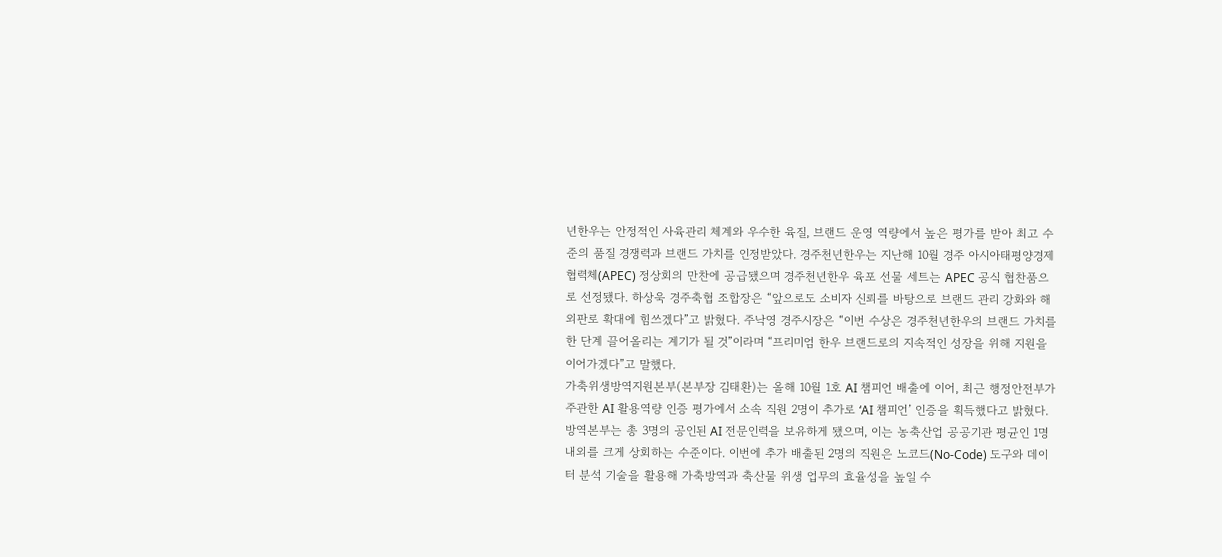년한우는 안정적인 사육관리 체계와 우수한 육질, 브랜드 운영 역량에서 높은 평가를 받아 최고 수준의 품질 경쟁력과 브랜드 가치를 인정받았다. 경주천년한우는 지난해 10월 경주 아시아태평양경제협력체(APEC) 정상회의 만찬에 공급됐으며 경주천년한우 육포 선물 세트는 APEC 공식 협찬품으로 선정됐다. 하상욱 경주축협 조합장은 “앞으로도 소비자 신뢰를 바탕으로 브랜드 관리 강화와 해외판로 확대에 힘쓰겠다”고 밝혔다. 주낙영 경주시장은 “이번 수상은 경주천년한우의 브랜드 가치를 한 단계 끌어올리는 계기가 될 것”이라며 “프리미엄 한우 브랜드로의 지속적인 성장을 위해 지원을 이어가겠다”고 말했다.
가축위생방역지원본부(본부장 김태환)는 올해 10월 1호 AI 챔피언 배출에 이어, 최근 행정안전부가 주관한 AI 활용역량 인증 평가에서 소속 직원 2명이 추가로 ‘AI 챔피언’ 인증을 획득했다고 밝혔다. 방역본부는 총 3명의 공인된 AI 전문인력을 보유하게 됐으며, 이는 농축산업 공공기관 평균인 1명 내외를 크게 상회하는 수준이다. 이번에 추가 배출된 2명의 직원은 노코드(No-Code) 도구와 데이터 분석 기술을 활용해 가축방역과 축산물 위생 업무의 효율성을 높일 수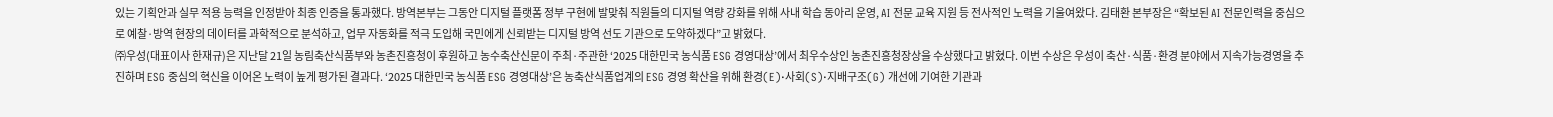있는 기획안과 실무 적용 능력을 인정받아 최종 인증을 통과했다. 방역본부는 그동안 디지털 플랫폼 정부 구현에 발맞춰 직원들의 디지털 역량 강화를 위해 사내 학습 동아리 운영, AI 전문 교육 지원 등 전사적인 노력을 기울여왔다. 김태환 본부장은 “확보된 AI 전문인력을 중심으로 예찰·방역 현장의 데이터를 과학적으로 분석하고, 업무 자동화를 적극 도입해 국민에게 신뢰받는 디지털 방역 선도 기관으로 도약하겠다”고 밝혔다.
㈜우성(대표이사 한재규)은 지난달 21일 농림축산식품부와 농촌진흥청이 후원하고 농수축산신문이 주최·주관한 ‘2025 대한민국 농식품 ESG 경영대상’에서 최우수상인 농촌진흥청장상을 수상했다고 밝혔다. 이번 수상은 우성이 축산·식품·환경 분야에서 지속가능경영을 추진하며 ESG 중심의 혁신을 이어온 노력이 높게 평가된 결과다. ‘2025 대한민국 농식품 ESG 경영대상’은 농축산식품업계의 ESG 경영 확산을 위해 환경(E)·사회(S)·지배구조(G) 개선에 기여한 기관과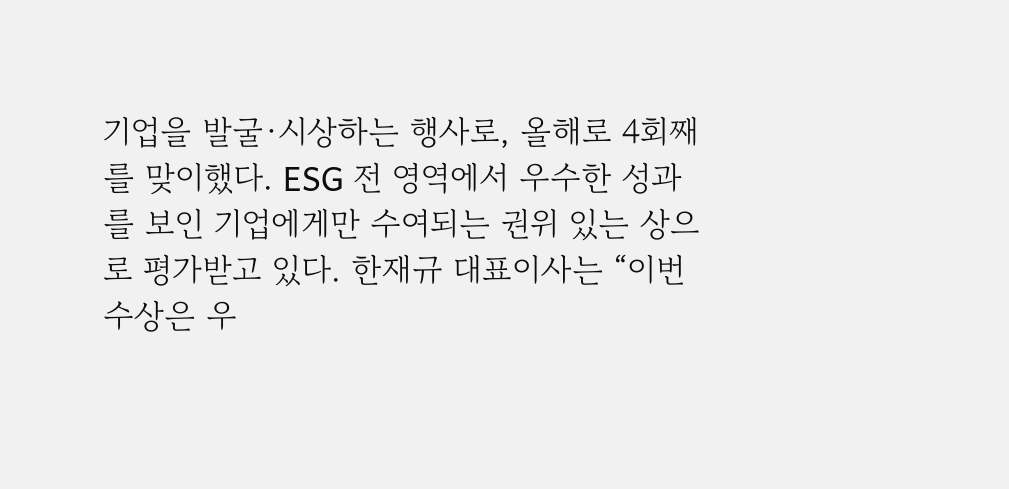기업을 발굴·시상하는 행사로, 올해로 4회째를 맞이했다. ESG 전 영역에서 우수한 성과를 보인 기업에게만 수여되는 권위 있는 상으로 평가받고 있다. 한재규 대표이사는 “이번 수상은 우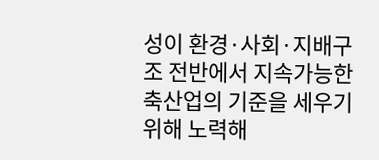성이 환경·사회·지배구조 전반에서 지속가능한 축산업의 기준을 세우기 위해 노력해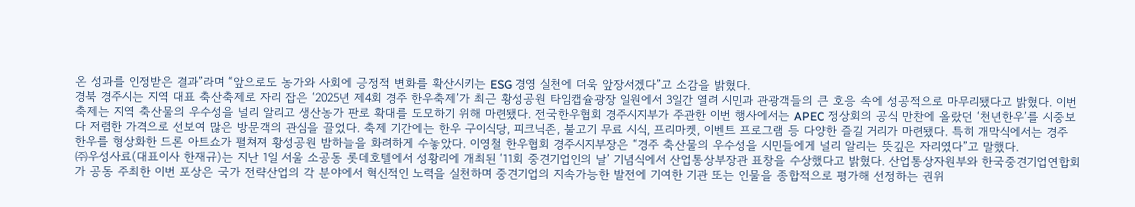온 성과를 인정받은 결과”라며 “앞으로도 농가와 사회에 긍정적 변화를 확산시키는 ESG 경영 실천에 더욱 앞장서겠다”고 소감을 밝혔다.
경북 경주시는 지역 대표 축산축제로 자리 잡은 ‘2025년 제4회 경주 한우축제’가 최근 황성공원 타임캡슐광장 일원에서 3일간 열려 시민과 관광객들의 큰 호응 속에 성공적으로 마무리됐다고 밝혔다. 이번 축제는 지역 축산물의 우수성을 널리 알리고 생산농가 판로 확대를 도모하기 위해 마련됐다. 전국한우협회 경주시지부가 주관한 이번 행사에서는 APEC 정상회의 공식 만찬에 올랐던 ‘천년한우’를 시중보다 저렴한 가격으로 선보여 많은 방문객의 관심을 끌었다. 축제 기간에는 한우 구이식당, 피크닉존, 불고기 무료 시식, 프리마켓, 이벤트 프로그램 등 다양한 즐길 거리가 마련됐다. 특히 개막식에서는 경주 한우를 형상화한 드론 아트쇼가 펼쳐져 황성공원 밤하늘을 화려하게 수놓았다. 이영철 한우협회 경주시지부장은 “경주 축산물의 우수성을 시민들에게 널리 알리는 뜻깊은 자리였다”고 말했다.
㈜우성사료(대표이사 한재규)는 지난 1일 서울 소공동 롯데호텔에서 성황리에 개최된 ‘11회 중견기업인의 날’ 기념식에서 산업통상부장관 표창을 수상했다고 밝혔다. 산업통상자원부와 한국중견기업연합회가 공동 주최한 이번 포상은 국가 전략산업의 각 분야에서 혁신적인 노력을 실천하며 중견기업의 지속가능한 발전에 기여한 기관 또는 인물을 종합적으로 평가해 선정하는 권위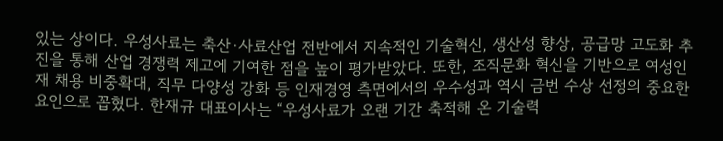있는 상이다. 우성사료는 축산·사료산업 전반에서 지속적인 기술혁신, 생산성 향상, 공급망 고도화 추진을 통해 산업 경쟁력 제고에 기여한 점을 높이 평가받았다. 또한, 조직문화 혁신을 기반으로 여성인재 채용 비중확대, 직무 다양성 강화 등 인재경영 측면에서의 우수성과 역시 금번 수상 선정의 중요한 요인으로 꼽혔다. 한재규 대표이사는 “우성사료가 오랜 기간 축적해 온 기술력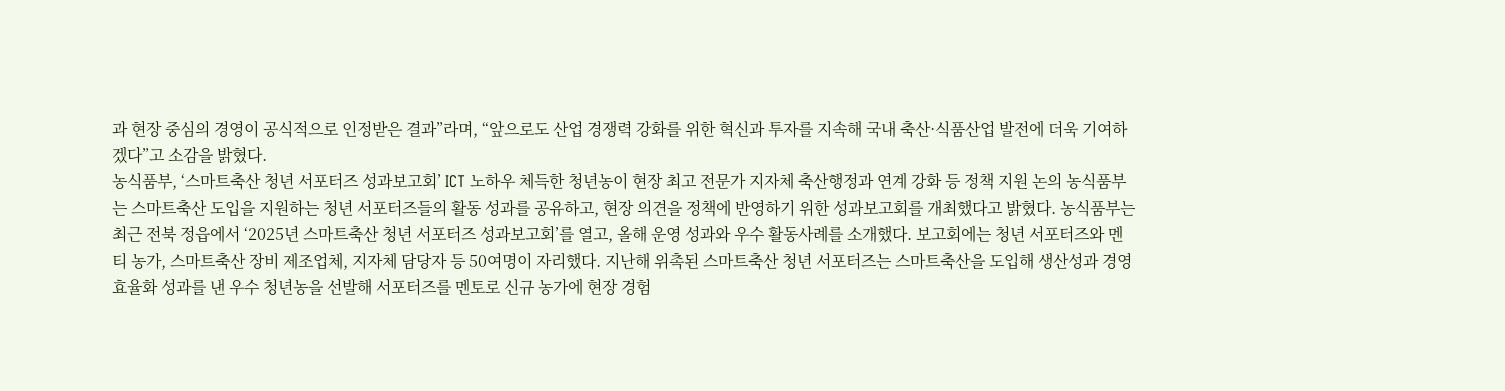과 현장 중심의 경영이 공식적으로 인정받은 결과”라며, “앞으로도 산업 경쟁력 강화를 위한 혁신과 투자를 지속해 국내 축산·식품산업 발전에 더욱 기여하겠다”고 소감을 밝혔다.
농식품부, ‘스마트축산 청년 서포터즈 성과보고회’ ICT 노하우 체득한 청년농이 현장 최고 전문가 지자체 축산행정과 연계 강화 등 정책 지원 논의 농식품부는 스마트축산 도입을 지원하는 청년 서포터즈들의 활동 성과를 공유하고, 현장 의견을 정책에 반영하기 위한 성과보고회를 개최했다고 밝혔다. 농식품부는 최근 전북 정읍에서 ‘2025년 스마트축산 청년 서포터즈 성과보고회’를 열고, 올해 운영 성과와 우수 활동사례를 소개했다. 보고회에는 청년 서포터즈와 멘티 농가, 스마트축산 장비 제조업체, 지자체 담당자 등 50여명이 자리했다. 지난해 위촉된 스마트축산 청년 서포터즈는 스마트축산을 도입해 생산성과 경영 효율화 성과를 낸 우수 청년농을 선발해 서포터즈를 멘토로 신규 농가에 현장 경험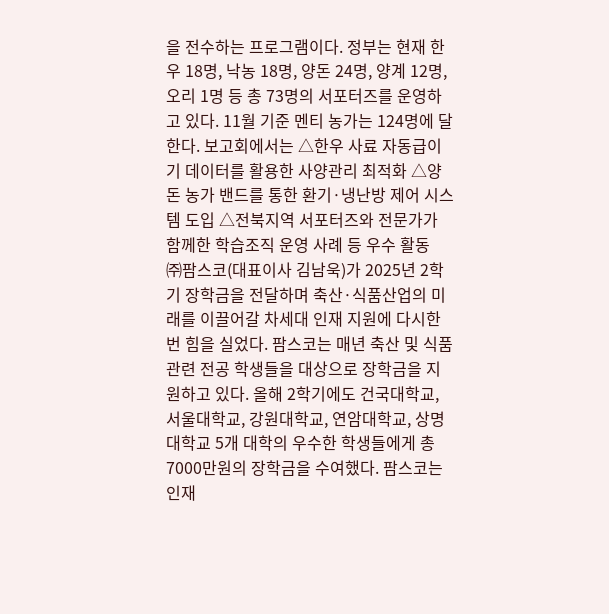을 전수하는 프로그램이다. 정부는 현재 한우 18명, 낙농 18명, 양돈 24명, 양계 12명, 오리 1명 등 총 73명의 서포터즈를 운영하고 있다. 11월 기준 멘티 농가는 124명에 달한다. 보고회에서는 △한우 사료 자동급이기 데이터를 활용한 사양관리 최적화 △양돈 농가 밴드를 통한 환기·냉난방 제어 시스템 도입 △전북지역 서포터즈와 전문가가 함께한 학습조직 운영 사례 등 우수 활동
㈜팜스코(대표이사 김남욱)가 2025년 2학기 장학금을 전달하며 축산·식품산업의 미래를 이끌어갈 차세대 인재 지원에 다시한번 힘을 실었다. 팜스코는 매년 축산 및 식품관련 전공 학생들을 대상으로 장학금을 지원하고 있다. 올해 2학기에도 건국대학교, 서울대학교, 강원대학교, 연암대학교, 상명대학교 5개 대학의 우수한 학생들에게 총 7000만원의 장학금을 수여했다. 팜스코는 인재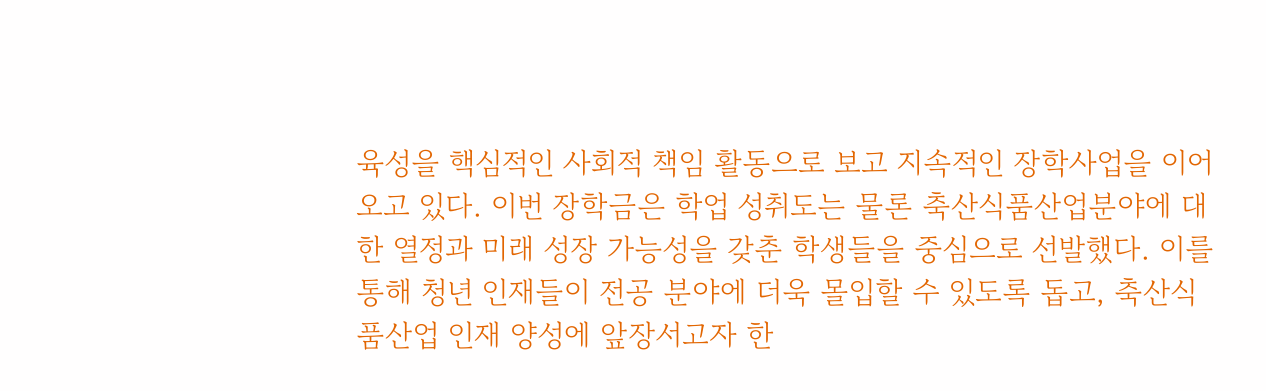육성을 핵심적인 사회적 책임 활동으로 보고 지속적인 장학사업을 이어오고 있다. 이번 장학금은 학업 성취도는 물론 축산식품산업분야에 대한 열정과 미래 성장 가능성을 갖춘 학생들을 중심으로 선발했다. 이를 통해 청년 인재들이 전공 분야에 더욱 몰입할 수 있도록 돕고, 축산식품산업 인재 양성에 앞장서고자 한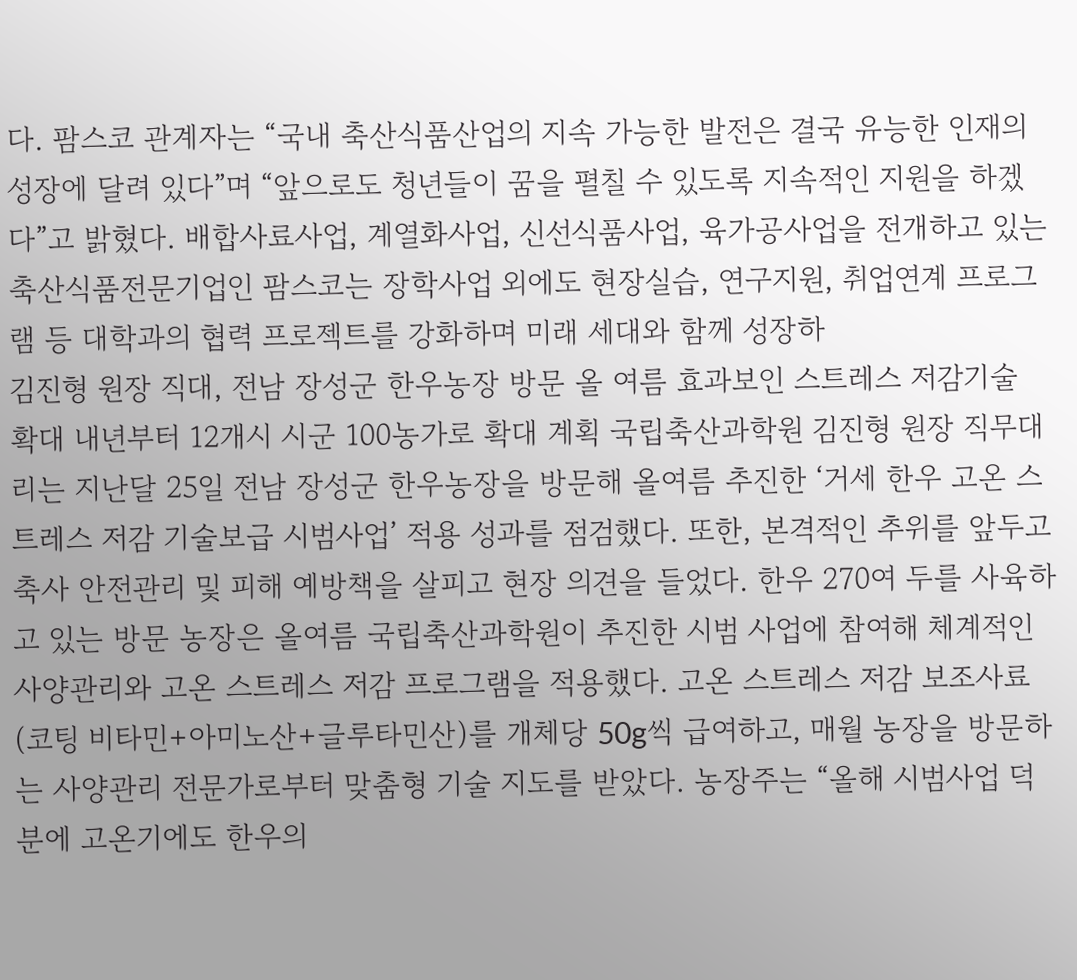다. 팜스코 관계자는 “국내 축산식품산업의 지속 가능한 발전은 결국 유능한 인재의 성장에 달려 있다”며 “앞으로도 청년들이 꿈을 펼칠 수 있도록 지속적인 지원을 하겠다”고 밝혔다. 배합사료사업, 계열화사업, 신선식품사업, 육가공사업을 전개하고 있는 축산식품전문기업인 팜스코는 장학사업 외에도 현장실습, 연구지원, 취업연계 프로그램 등 대학과의 협력 프로젝트를 강화하며 미래 세대와 함께 성장하
김진형 원장 직대, 전남 장성군 한우농장 방문 올 여름 효과보인 스트레스 저감기술 확대 내년부터 12개시 시군 100농가로 확대 계획 국립축산과학원 김진형 원장 직무대리는 지난달 25일 전남 장성군 한우농장을 방문해 올여름 추진한 ‘거세 한우 고온 스트레스 저감 기술보급 시범사업’ 적용 성과를 점검했다. 또한, 본격적인 추위를 앞두고 축사 안전관리 및 피해 예방책을 살피고 현장 의견을 들었다. 한우 270여 두를 사육하고 있는 방문 농장은 올여름 국립축산과학원이 추진한 시범 사업에 참여해 체계적인 사양관리와 고온 스트레스 저감 프로그램을 적용했다. 고온 스트레스 저감 보조사료(코팅 비타민+아미노산+글루타민산)를 개체당 50g씩 급여하고, 매월 농장을 방문하는 사양관리 전문가로부터 맞춤형 기술 지도를 받았다. 농장주는 “올해 시범사업 덕분에 고온기에도 한우의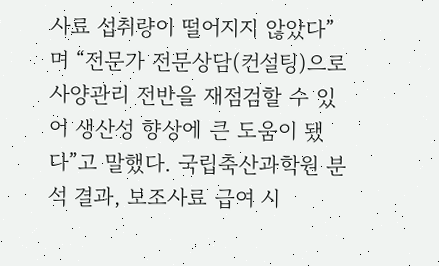사료 섭취량이 떨어지지 않았다”며 “전문가 전문상담(컨설팅)으로 사양관리 전반을 재점검할 수 있어 생산성 향상에 큰 도움이 됐다”고 말했다. 국립축산과학원 분석 결과, 보조사료 급여 시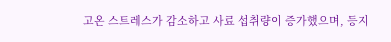고온 스트레스가 감소하고 사료 섭취량이 증가했으며, 등지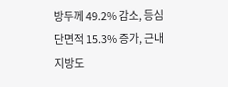방두께 49.2% 감소, 등심단면적 15.3% 증가, 근내지방도